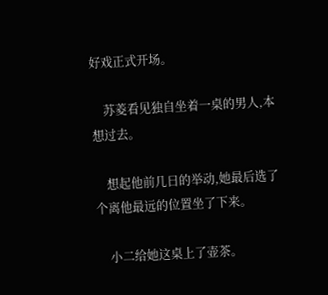好戏正式开场。

    苏菱看见独自坐着一桌的男人,本想过去。

    想起他前几日的举动,她最后选了个离他最远的位置坐了下来。

    小二给她这桌上了壶茶。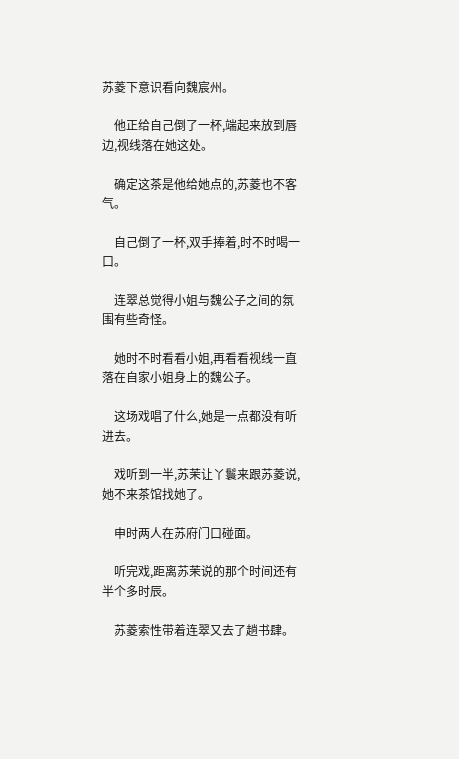苏菱下意识看向魏宸州。

    他正给自己倒了一杯,端起来放到唇边,视线落在她这处。

    确定这茶是他给她点的,苏菱也不客气。

    自己倒了一杯,双手捧着,时不时喝一口。

    连翠总觉得小姐与魏公子之间的氛围有些奇怪。

    她时不时看看小姐,再看看视线一直落在自家小姐身上的魏公子。

    这场戏唱了什么,她是一点都没有听进去。

    戏听到一半,苏茉让丫鬟来跟苏菱说,她不来茶馆找她了。

    申时两人在苏府门口碰面。

    听完戏,距离苏茉说的那个时间还有半个多时辰。

    苏菱索性带着连翠又去了趟书肆。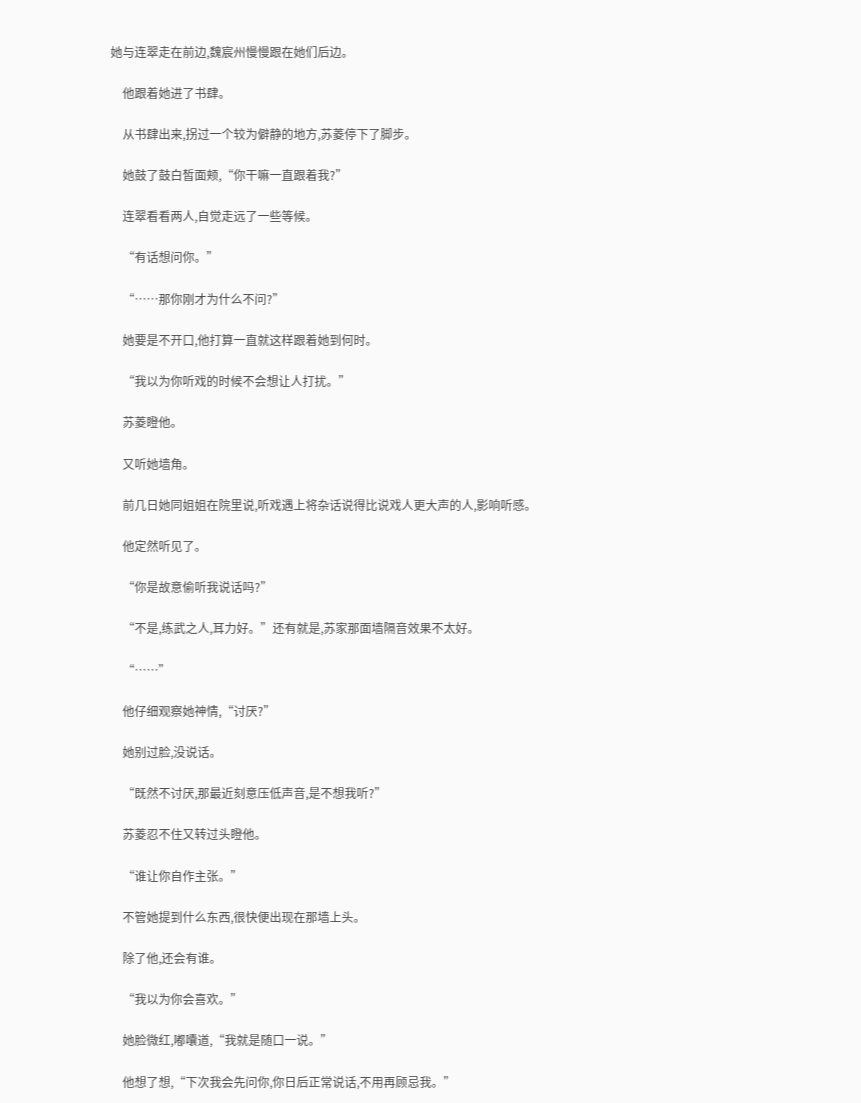她与连翠走在前边,魏宸州慢慢跟在她们后边。

    他跟着她进了书肆。

    从书肆出来,拐过一个较为僻静的地方,苏菱停下了脚步。

    她鼓了鼓白皙面颊,“你干嘛一直跟着我?”

    连翠看看两人,自觉走远了一些等候。

    “有话想问你。”

    “……那你刚才为什么不问?”

    她要是不开口,他打算一直就这样跟着她到何时。

    “我以为你听戏的时候不会想让人打扰。”

    苏菱瞪他。

    又听她墙角。

    前几日她同姐姐在院里说,听戏遇上将杂话说得比说戏人更大声的人,影响听感。

    他定然听见了。

    “你是故意偷听我说话吗?”

    “不是,练武之人,耳力好。”还有就是,苏家那面墙隔音效果不太好。

    “……”

    他仔细观察她神情,“讨厌?”

    她别过脸,没说话。

    “既然不讨厌,那最近刻意压低声音,是不想我听?”

    苏菱忍不住又转过头瞪他。

    “谁让你自作主张。”

    不管她提到什么东西,很快便出现在那墙上头。

    除了他,还会有谁。

    “我以为你会喜欢。”

    她脸微红,嘟囔道,“我就是随口一说。”

    他想了想,“下次我会先问你,你日后正常说话,不用再顾忌我。”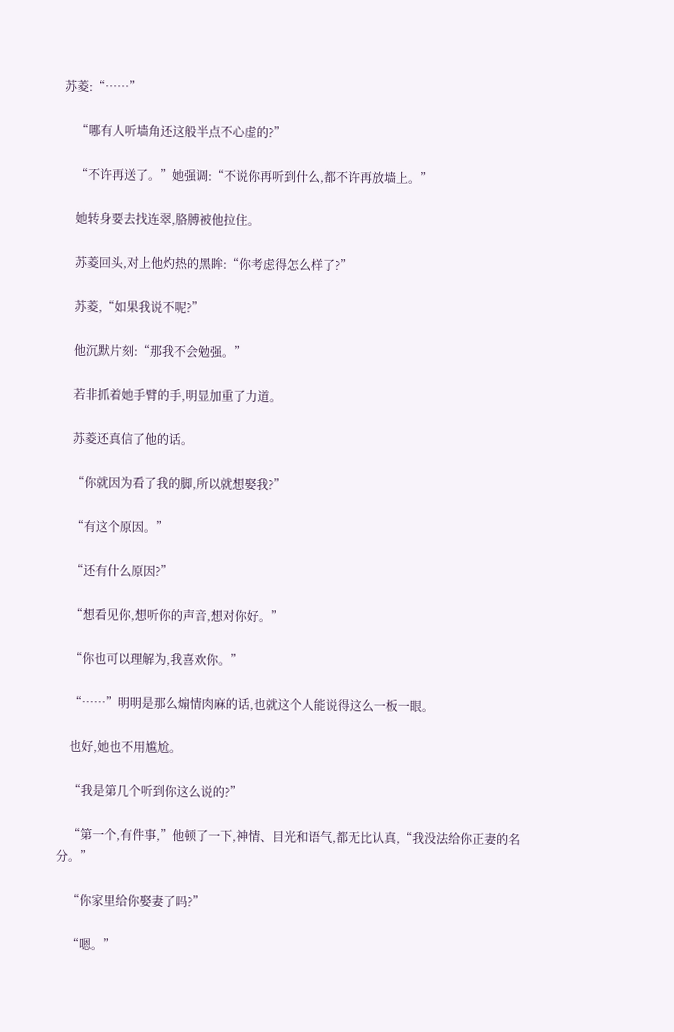苏菱:“……”

    “哪有人听墙角还这般半点不心虚的?”

    “不许再送了。”她强调:“不说你再听到什么,都不许再放墙上。”

    她转身要去找连翠,胳膊被他拉住。

    苏菱回头,对上他灼热的黑眸:“你考虑得怎么样了?”

    苏菱,“如果我说不呢?”

    他沉默片刻:“那我不会勉强。”

    若非抓着她手臂的手,明显加重了力道。

    苏菱还真信了他的话。

    “你就因为看了我的脚,所以就想娶我?”

    “有这个原因。”

    “还有什么原因?”

    “想看见你,想听你的声音,想对你好。”

    “你也可以理解为,我喜欢你。”

    “……”明明是那么煽情肉麻的话,也就这个人能说得这么一板一眼。

    也好,她也不用尴尬。

    “我是第几个听到你这么说的?”

    “第一个,有件事,”他顿了一下,神情、目光和语气,都无比认真,“我没法给你正妻的名分。”

    “你家里给你娶妻了吗?”

    “嗯。”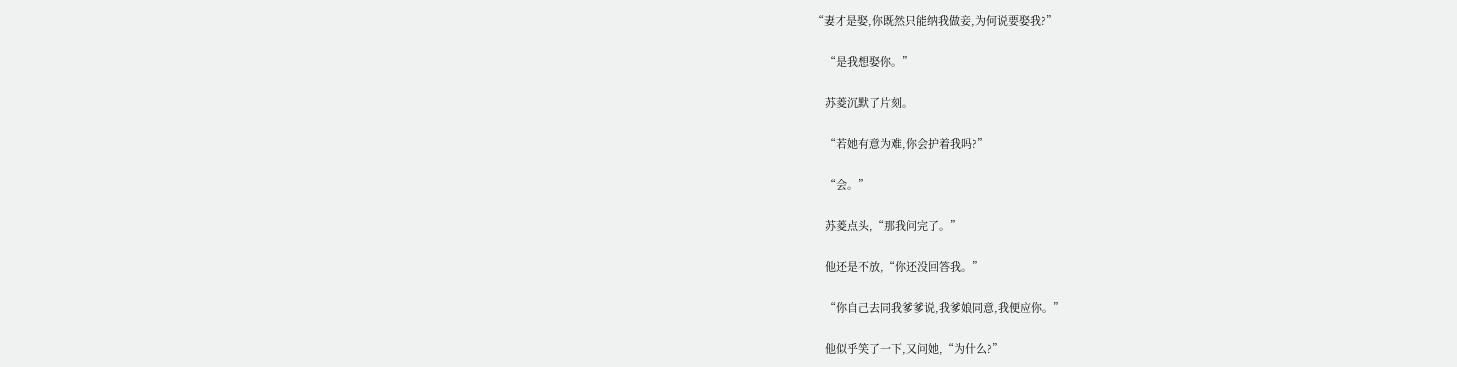“妻才是娶,你既然只能纳我做妾,为何说要娶我?”

    “是我想娶你。”

    苏菱沉默了片刻。

    “若她有意为难,你会护着我吗?”

    “会。”

    苏菱点头,“那我问完了。”

    他还是不放,“你还没回答我。”

    “你自己去同我爹爹说,我爹娘同意,我便应你。”

    他似乎笑了一下,又问她,“为什么?”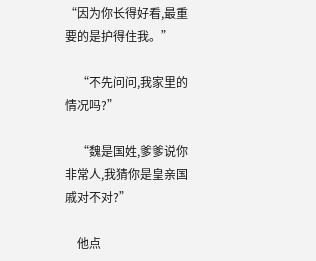“因为你长得好看,最重要的是护得住我。”

    “不先问问,我家里的情况吗?”

    “魏是国姓,爹爹说你非常人,我猜你是皇亲国戚对不对?”

    他点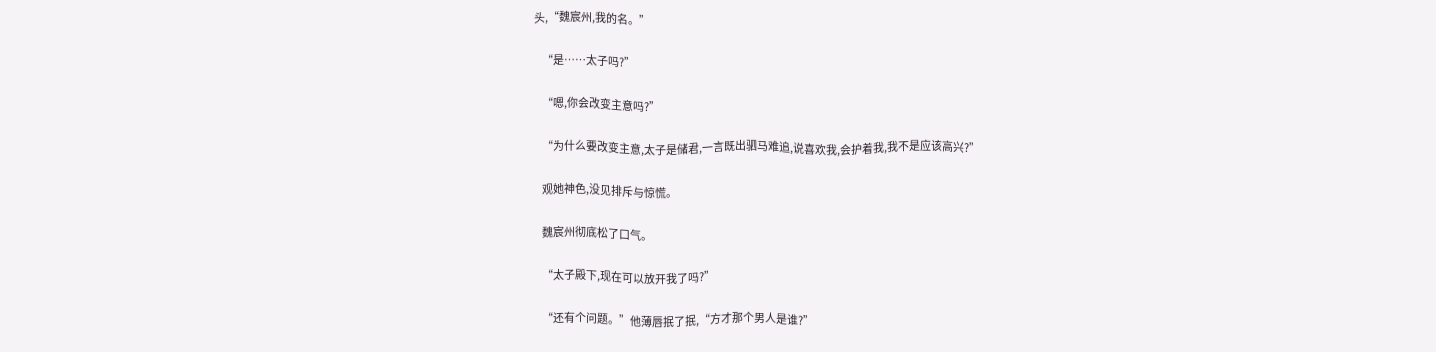头,“魏宸州,我的名。”

    “是……太子吗?”

    “嗯,你会改变主意吗?”

    “为什么要改变主意,太子是储君,一言既出驷马难追,说喜欢我,会护着我,我不是应该高兴?”

    观她神色,没见排斥与惊慌。

    魏宸州彻底松了口气。

    “太子殿下,现在可以放开我了吗?”

    “还有个问题。”他薄唇抿了抿,“方才那个男人是谁?”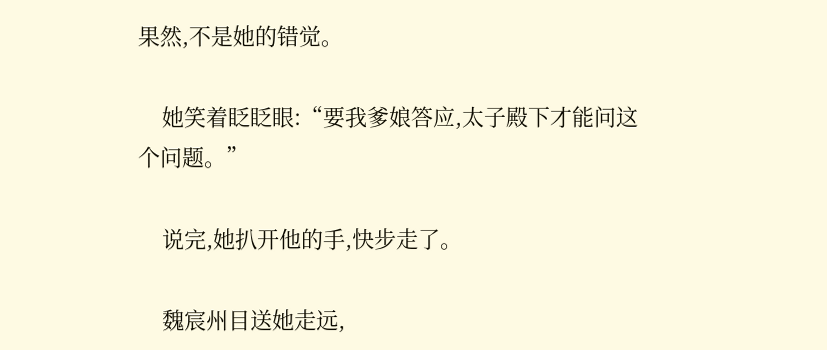果然,不是她的错觉。

    她笑着眨眨眼:“要我爹娘答应,太子殿下才能问这个问题。”

    说完,她扒开他的手,快步走了。

    魏宸州目送她走远,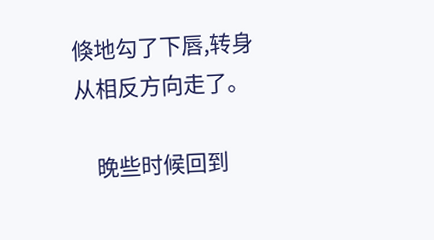倏地勾了下唇,转身从相反方向走了。

    晚些时候回到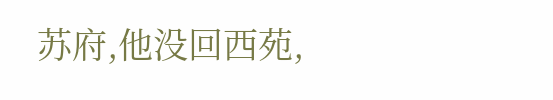苏府,他没回西苑,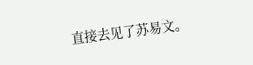直接去见了苏易文。